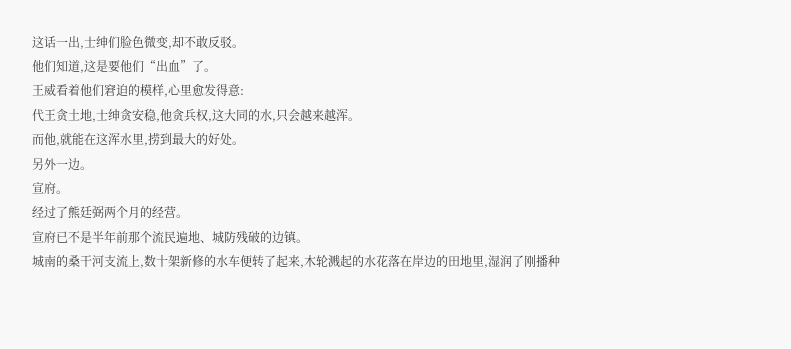这话一出,士绅们脸色微变,却不敢反驳。
他们知道,这是要他们“出血”了。
王威看着他们窘迫的模样,心里愈发得意:
代王贪土地,士绅贪安稳,他贪兵权,这大同的水,只会越来越浑。
而他,就能在这浑水里,捞到最大的好处。
另外一边。
宣府。
经过了熊廷弼两个月的经营。
宣府已不是半年前那个流民遍地、城防残破的边镇。
城南的桑干河支流上,数十架新修的水车便转了起来,木轮溅起的水花落在岸边的田地里,湿润了刚播种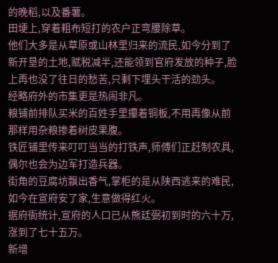的晚稻,以及番薯。
田埂上,穿着粗布短打的农户正弯腰除草。
他们大多是从草原或山林里归来的流民,如今分到了新开垦的土地,赋税减半,还能领到官府发放的种子,脸上再也没了往日的愁苦,只剩下埋头干活的劲头。
经略府外的市集更是热闹非凡。
粮铺前排队买米的百姓手里攥着铜板,不用再像从前那样用杂粮掺着树皮果腹。
铁匠铺里传来叮叮当当的打铁声,师傅们正赶制农具,偶尔也会为边军打造兵器。
街角的豆腐坊飘出香气,掌柜的是从陕西逃来的难民,如今在宣府安了家,生意做得红火。
据府衙统计,宣府的人口已从熊廷弼初到时的六十万,涨到了七十五万。
新增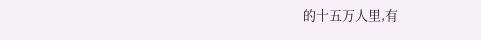的十五万人里,有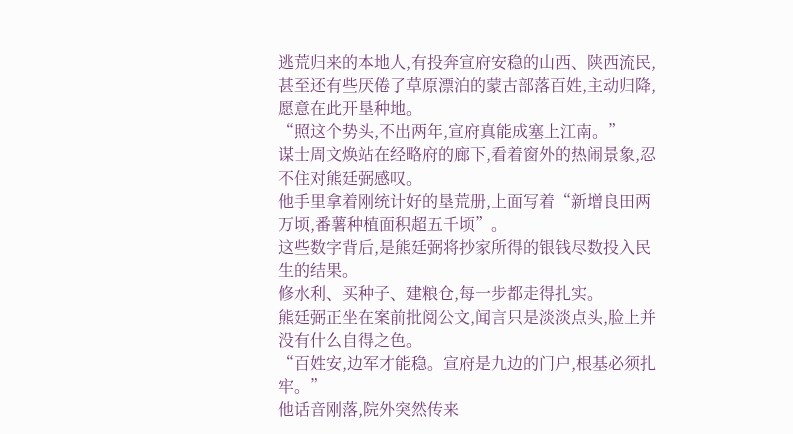逃荒归来的本地人,有投奔宣府安稳的山西、陕西流民,甚至还有些厌倦了草原漂泊的蒙古部落百姓,主动归降,愿意在此开垦种地。
“照这个势头,不出两年,宣府真能成塞上江南。”
谋士周文焕站在经略府的廊下,看着窗外的热闹景象,忍不住对熊廷弼感叹。
他手里拿着刚统计好的垦荒册,上面写着“新增良田两万顷,番薯种植面积超五千顷”。
这些数字背后,是熊廷弼将抄家所得的银钱尽数投入民生的结果。
修水利、买种子、建粮仓,每一步都走得扎实。
熊廷弼正坐在案前批阅公文,闻言只是淡淡点头,脸上并没有什么自得之色。
“百姓安,边军才能稳。宣府是九边的门户,根基必须扎牢。”
他话音刚落,院外突然传来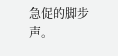急促的脚步声。